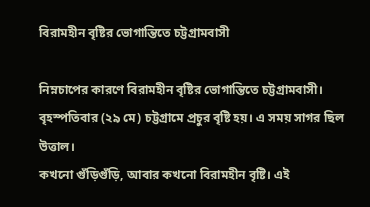বিরামহীন বৃষ্টির ভোগান্তিতে চট্টগ্রামবাসী

নিম্নচাপের কারণে বিরামহীন বৃষ্টির ভোগান্তিতে চট্টগ্রামবাসী। বৃহস্পতিবার (২৯ মে) চট্টগ্রামে প্রচুর বৃষ্টি হয়। এ সময় সাগর ছিল উত্তাল।
কখনো গুঁড়িগুঁড়ি, আবার কখনো বিরামহীন বৃষ্টি। এই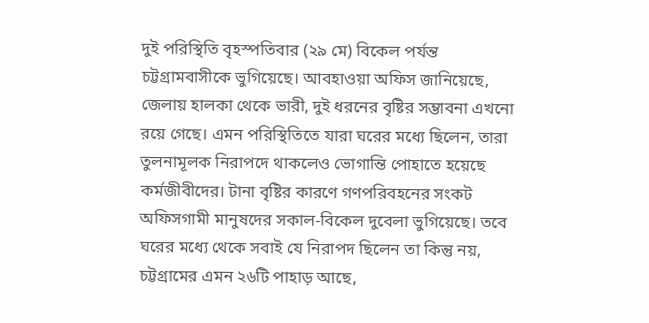দুই পরিস্থিতি বৃহস্পতিবার (২৯ মে) বিকেল পর্যন্ত চট্টগ্রামবাসীকে ভুগিয়েছে। আবহাওয়া অফিস জানিয়েছে, জেলায় হালকা থেকে ভারী, দুই ধরনের বৃষ্টির সম্ভাবনা এখনো রয়ে গেছে। এমন পরিস্থিতিতে যারা ঘরের মধ্যে ছিলেন, তারা তুলনামূলক নিরাপদে থাকলেও ভোগান্তি পোহাতে হয়েছে কর্মজীবীদের। টানা বৃষ্টির কারণে গণপরিবহনের সংকট অফিসগামী মানুষদের সকাল-বিকেল দুবেলা ভুগিয়েছে। তবে ঘরের মধ্যে থেকে সবাই যে নিরাপদ ছিলেন তা কিন্তু নয়, চট্টগ্রামের এমন ২৬টি পাহাড় আছে,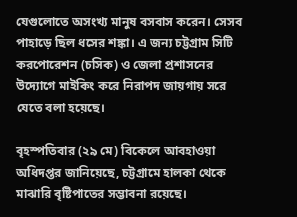যেগুলোতে অসংখ্য মানুষ বসবাস করেন। সেসব পাহাড়ে ছিল ধসের শঙ্কা। এ জন্য চট্টগ্রাম সিটি করপোরেশন (চসিক) ও জেলা প্রশাসনের উদ্যোগে মাইকিং করে নিরাপদ জায়গায় সরে যেতে বলা হয়েছে।

বৃহস্পতিবার (২৯ মে) বিকেলে আবহাওয়া অধিদপ্তর জানিয়েছে, চট্টগ্রামে হালকা থেকে মাঝারি বৃষ্টিপাতের সম্ভাবনা রয়েছে।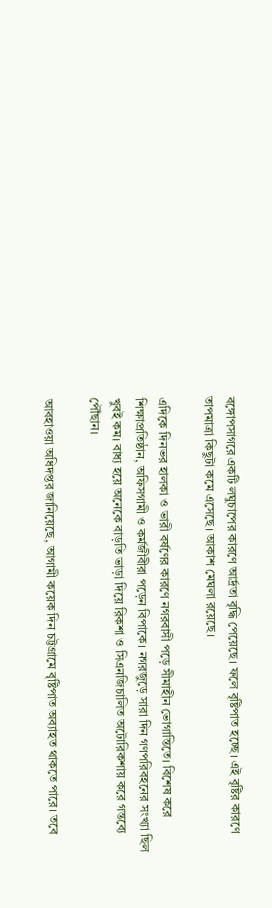বঙ্গোপসাগরে একটি লঘুচাপের কারণে আর্দ্রতা বৃদ্ধি পেয়েছে। ফলে বৃষ্টিপাত হচ্ছে। এই বৃষ্টির কারণে তাপমাত্রা কিছুটা কমে এসেছে। আকাশ মেঘলা রয়েছে।

এদিকে দিনভর হালকা ও ভারী বর্ষণের কারণে নগরবাসী পড়ে সীমাহীন ভোগান্তিতে। বিশেষ করে শিক্ষাপ্রতিষ্ঠান, অফিসগামী ও কর্মজীবীরা পড়েন বিপাকে। নগরজুড়ে সারা দিন গণপরিবহনের সংখ্যা ছিল খুবই কম। বাধ্য হয়ে অনেকে বাড়তি ভাড়া দিয়ে রিকশা ও সিএনজিচালিত অটোরিকশায় করে গন্তব্যে পৌঁছান।

আবহাওয়া অধিদপ্তর জানিয়েছে, আগামী কয়েক দিন চট্টগ্রামে বৃষ্টিপাত অব্যাহত থাকতে পারে। তবে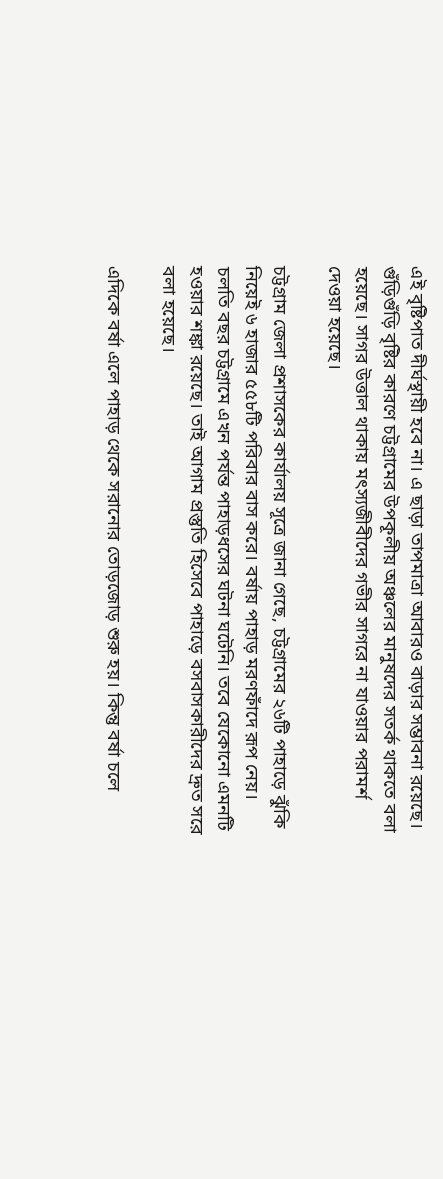এই বৃষ্টিপাত দীর্ঘস্থায়ী হবে না। এ ছাড়া তাপমাত্রা আবারও বাড়ার সম্ভাবনা রয়েছে। গুঁড়িগুঁড়ি বৃষ্টির কারণে চট্টগ্রামের উপকূলীয় অঞ্চলের মানুষদের সতর্ক থাকতে বলা হয়েছে। সাগর উত্তাল থাকায় মৎস্যজীবীদের গভীর সাগরে না যাওয়ার পরামর্শ দেওয়া হয়েছে।

চট্টগ্রাম জেলা প্রশাসকের কার্যালয় সূত্রে জানা গেছে, চট্টগ্রামের ২৬টি পাহাড়ে ঝুঁকি নিয়েই ৬ হাজার ৫৫৮টি পরিবার বাস করে। বর্ষায় পাহাড় মরণফাঁদে রূপ নেয়। চলতি বছর চট্টগ্রামে এখন পর্যন্ত পাহাড়ধসের ঘটনা ঘটেনি। তবে যেকোনো এমনটি হওয়ার শঙ্কা রয়েছে। তাই আগাম প্রস্তুতি হিসেবে পাহাড়ে বসবাসকারীদের দ্রুত সরে বলা হয়েছে।

এদিকে বর্ষা এলে পাহাড় থেকে সরানোর তোড়জোড় শুরু হয়। কিন্তু বর্ষা চলে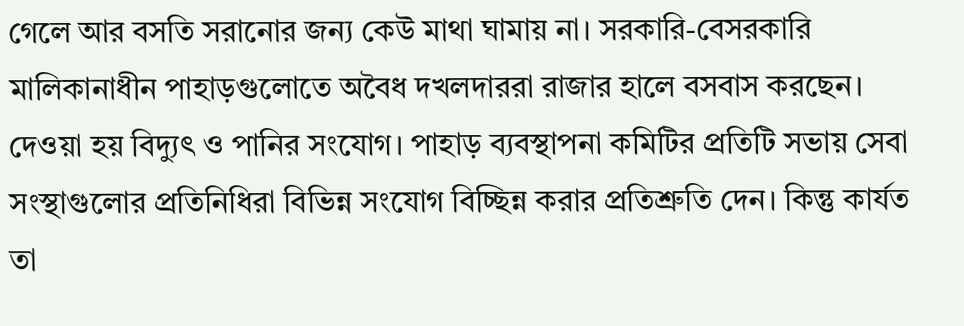গেলে আর বসতি সরানোর জন্য কেউ মাথা ঘামায় না। সরকারি-বেসরকারি মালিকানাধীন পাহাড়গুলোতে অবৈধ দখলদাররা রাজার হালে বসবাস করছেন। দেওয়া হয় বিদ্যুৎ ও পানির সংযোগ। পাহাড় ব্যবস্থাপনা কমিটির প্রতিটি সভায় সেবা সংস্থাগুলোর প্রতিনিধিরা বিভিন্ন সংযোগ বিচ্ছিন্ন করার প্রতিশ্রুতি দেন। কিন্তু কার্যত তা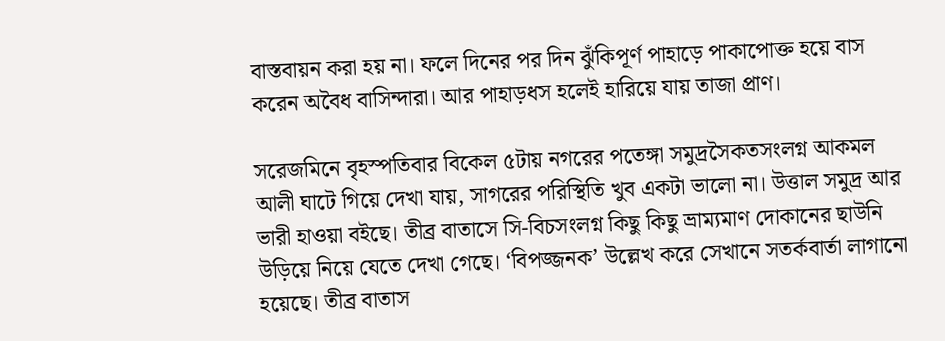বাস্তবায়ন করা হয় না। ফলে দিনের পর দিন ঝুঁকিপূর্ণ পাহাড়ে পাকাপোক্ত হয়ে বাস করেন অবৈধ বাসিন্দারা। আর পাহাড়ধস হলেই হারিয়ে যায় তাজা প্রাণ।

সরেজমিনে বৃহস্পতিবার বিকেল ৫টায় নগরের পতেঙ্গা সমুদ্রসৈকতসংলগ্ন আকমল আলী ঘাটে গিয়ে দেখা যায়, সাগরের পরিস্থিতি খুব একটা ভালো না। উত্তাল সমুদ্র আর ভারী হাওয়া বইছে। তীব্র বাতাসে সি-বিচসংলগ্ন কিছু কিছু ভ্রাম্যমাণ দোকানের ছাউনি উড়িয়ে নিয়ে যেতে দেখা গেছে। ‘বিপজ্জনক’ উল্লেখ করে সেখানে সতর্কবার্তা লাগানো হয়েছে। তীব্র বাতাস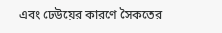এবং ঢেউয়ের কারণে সৈকতের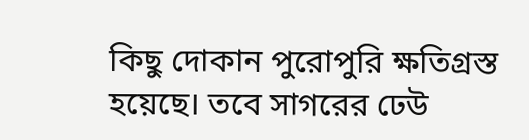কিছু দোকান পুরোপুরি ক্ষতিগ্রস্ত হয়েছে। তবে সাগরের ঢেউ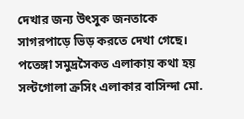দেখার জন্য উৎসুক জনতাকে সাগরপাড়ে ভিড় করতে দেখা গেছে।
পতেঙ্গা সমুদ্রসৈকত এলাকায় কথা হয় সল্টগোলা ক্রসিং এলাকার বাসিন্দা মো.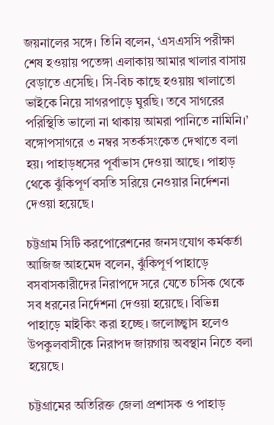জয়নালের সঙ্গে। তিনি বলেন, ‘এসএসসি পরীক্ষা শেষ হওয়ায় পতেঙ্গা এলাকায় আমার খালার বাসায় বেড়াতে এসেছি। সি-বিচ কাছে হওয়ায় খালাতো ভাইকে নিয়ে সাগরপাড়ে ঘুরছি। তবে সাগরের পরিস্থিতি ভালো না থাকায় আমরা পানিতে নামিনি।’
বঙ্গোপসাগরে ৩ নম্বর সতর্কসংকেত দেখাতে বলা হয়। পাহাড়ধসের পূর্বাভাস দেওয়া আছে। পাহাড় থেকে ঝুঁকিপূর্ণ বসতি সরিয়ে নেওয়ার নির্দেশনা দেওয়া হয়েছে।

চট্টগ্রাম সিটি করপোরেশনের জনসংযোগ কর্মকর্তা আজিজ আহমেদ বলেন, ঝুঁকিপূর্ণ পাহাড়ে বসবাসকারীদের নিরাপদে সরে যেতে চসিক থেকে সব ধরনের নির্দেশনা দেওয়া হয়েছে। বিভিন্ন পাহাড়ে মাইকিং করা হচ্ছে। জলোচ্ছ্বাস হলেও উপকুলবাসীকে নিরাপদ জায়গায় অবস্থান নিতে বলা হয়েছে।

চট্টগ্রামের অতিরিক্ত জেলা প্রশাসক ও পাহাড়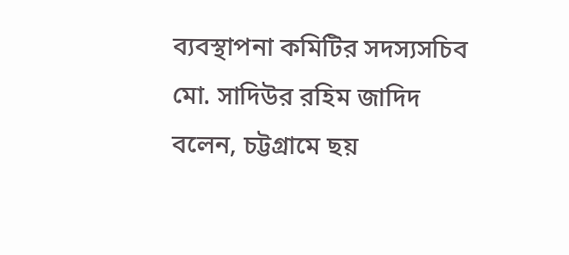ব্যবস্থাপনা কমিটির সদস্যসচিব মো. সাদিউর রহিম জাদিদ বলেন, চট্টগ্রামে ছয়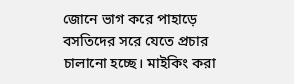জোনে ভাগ করে পাহাড়ে বসতিদের সরে যেতে প্রচার চালানো হচ্ছে। মাইকিং করা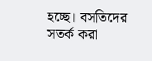হচ্ছে। বসতিদের সতর্ক করা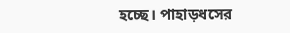হচ্ছে। পাহাড়ধসের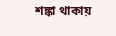শঙ্কা থাকায়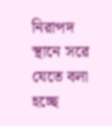নিরাপদ স্থানে সরে যেতে বলা হচ্ছে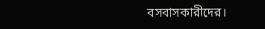বসবাসকারীদের।